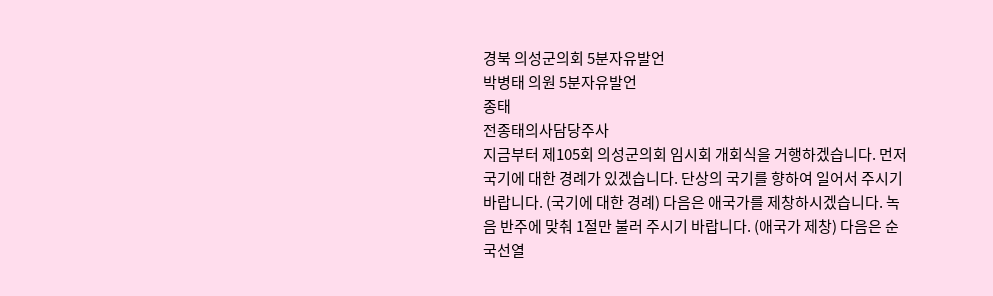경북 의성군의회 5분자유발언
박병태 의원 5분자유발언
종태
전종태의사담당주사
지금부터 제105회 의성군의회 임시회 개회식을 거행하겠습니다. 먼저 국기에 대한 경례가 있겠습니다. 단상의 국기를 향하여 일어서 주시기 바랍니다. (국기에 대한 경례) 다음은 애국가를 제창하시겠습니다. 녹음 반주에 맞춰 1절만 불러 주시기 바랍니다. (애국가 제창) 다음은 순국선열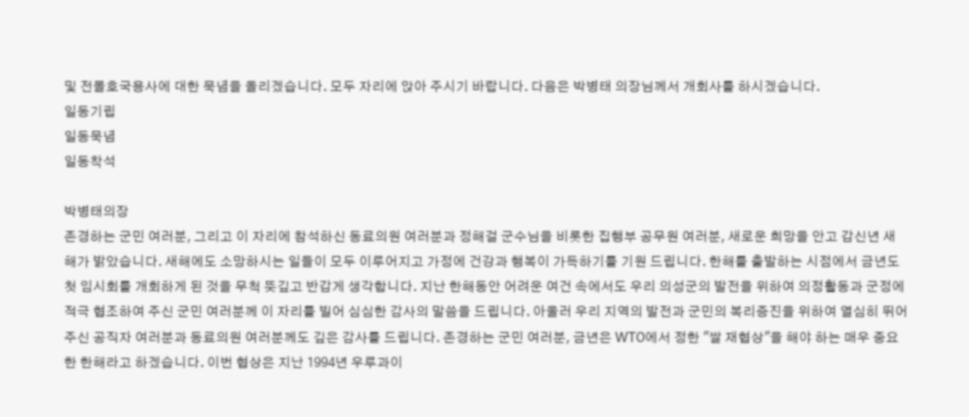및 전몰호국용사에 대한 묵념을 올리겠습니다. 모두 자리에 앉아 주시기 바랍니다. 다음은 박병태 의장님께서 개회사를 하시겠습니다.
일동기립
일동묵념
일동착석

박병태의장
존경하는 군민 여러분, 그리고 이 자리에 참석하신 동료의원 여러분과 정해걸 군수님을 비롯한 집행부 공무원 여러분, 새로운 희망을 안고 갑신년 새해가 밝았습니다. 새해에도 소망하시는 일들이 모두 이루어지고 가정에 건강과 행복이 가득하기를 기원 드립니다. 한해를 출발하는 시점에서 금년도 첫 임시회를 개회하게 된 것을 무척 뜻깊고 반갑게 생각합니다. 지난 한해동안 어려운 여건 속에서도 우리 의성군의 발전을 위하여 의정활동과 군정에 적극 협조하여 주신 군민 여러분께 이 자리를 빌어 심심한 감사의 말씀을 드립니다. 아울러 우리 지역의 발전과 군민의 복리증진을 위하여 열심히 뛰어주신 공직자 여러분과 동료의원 여러분께도 깊은 감사를 드립니다. 존경하는 군민 여러분, 금년은 WTO에서 정한 "쌀 재협상"을 해야 하는 매우 중요한 한해라고 하겠습니다. 이번 협상은 지난 1994년 우루과이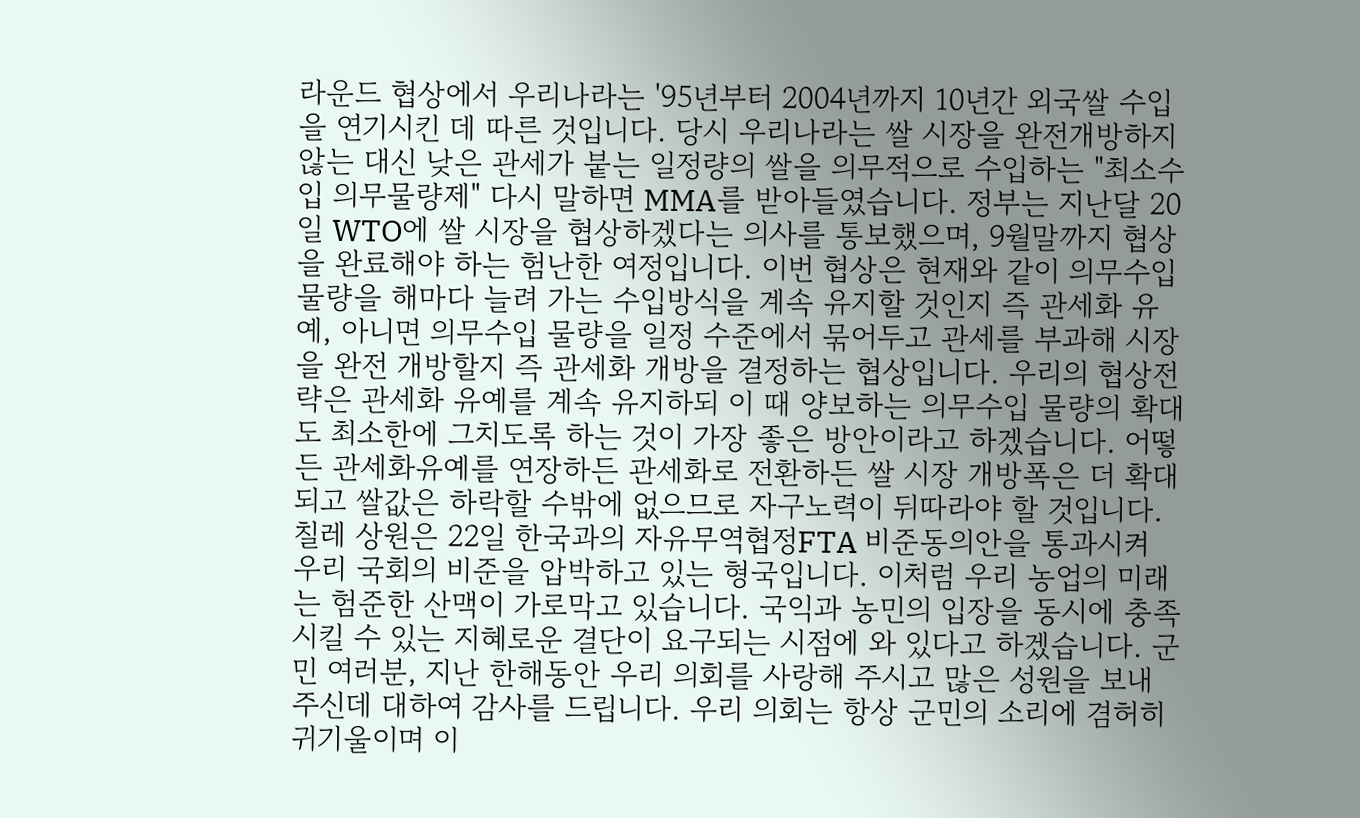라운드 협상에서 우리나라는 '95년부터 2004년까지 10년간 외국쌀 수입을 연기시킨 데 따른 것입니다. 당시 우리나라는 쌀 시장을 완전개방하지 않는 대신 낮은 관세가 붙는 일정량의 쌀을 의무적으로 수입하는 "최소수입 의무물량제" 다시 말하면 MMA를 받아들였습니다. 정부는 지난달 20일 WTO에 쌀 시장을 협상하겠다는 의사를 통보했으며, 9월말까지 협상을 완료해야 하는 험난한 여정입니다. 이번 협상은 현재와 같이 의무수입 물량을 해마다 늘려 가는 수입방식을 계속 유지할 것인지 즉 관세화 유예, 아니면 의무수입 물량을 일정 수준에서 묶어두고 관세를 부과해 시장을 완전 개방할지 즉 관세화 개방을 결정하는 협상입니다. 우리의 협상전략은 관세화 유예를 계속 유지하되 이 때 양보하는 의무수입 물량의 확대도 최소한에 그치도록 하는 것이 가장 좋은 방안이라고 하겠습니다. 어떻든 관세화유예를 연장하든 관세화로 전환하든 쌀 시장 개방폭은 더 확대되고 쌀값은 하락할 수밖에 없으므로 자구노력이 뒤따라야 할 것입니다. 칠레 상원은 22일 한국과의 자유무역협정FTA 비준동의안을 통과시켜 우리 국회의 비준을 압박하고 있는 형국입니다. 이처럼 우리 농업의 미래는 험준한 산맥이 가로막고 있습니다. 국익과 농민의 입장을 동시에 충족시킬 수 있는 지혜로운 결단이 요구되는 시점에 와 있다고 하겠습니다. 군민 여러분, 지난 한해동안 우리 의회를 사랑해 주시고 많은 성원을 보내 주신데 대하여 감사를 드립니다. 우리 의회는 항상 군민의 소리에 겸허히 귀기울이며 이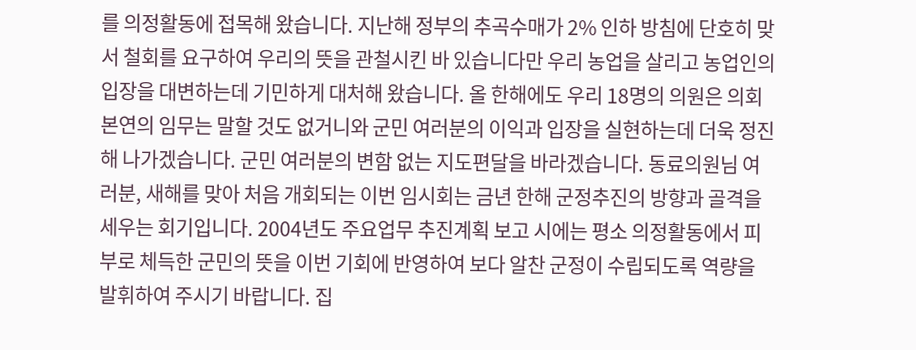를 의정활동에 접목해 왔습니다. 지난해 정부의 추곡수매가 2% 인하 방침에 단호히 맞서 철회를 요구하여 우리의 뜻을 관철시킨 바 있습니다만 우리 농업을 살리고 농업인의 입장을 대변하는데 기민하게 대처해 왔습니다. 올 한해에도 우리 18명의 의원은 의회 본연의 임무는 말할 것도 없거니와 군민 여러분의 이익과 입장을 실현하는데 더욱 정진해 나가겠습니다. 군민 여러분의 변함 없는 지도편달을 바라겠습니다. 동료의원님 여러분, 새해를 맞아 처음 개회되는 이번 임시회는 금년 한해 군정추진의 방향과 골격을 세우는 회기입니다. 2004년도 주요업무 추진계획 보고 시에는 평소 의정활동에서 피부로 체득한 군민의 뜻을 이번 기회에 반영하여 보다 알찬 군정이 수립되도록 역량을 발휘하여 주시기 바랍니다. 집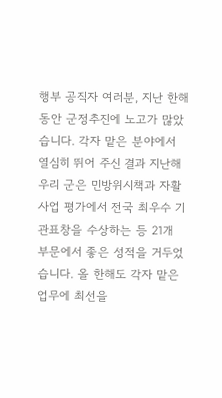행부 공직자 여러분, 지난 한해동안 군정추진에 노고가 많았습니다. 각자 맡은 분야에서 열심히 뛰어 주신 결과 지난해 우리 군은 민방위시책과 자활사업 평가에서 전국 최우수 기관표창을 수상하는 등 21개 부문에서 좋은 성적을 거두었습니다. 올 한해도 각자 맡은 업무에 최선을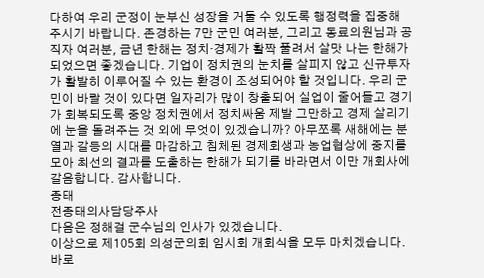다하여 우리 군정이 눈부신 성장을 거둘 수 있도록 행정력을 집중해 주시기 바랍니다. 존경하는 7만 군민 여러분, 그리고 동료의원님과 공직자 여러분, 금년 한해는 정치·경제가 활짝 풀려서 살맛 나는 한해가 되었으면 좋겠습니다. 기업이 정치권의 눈치를 살피지 않고 신규투자가 활발히 이루어질 수 있는 환경이 조성되어야 할 것입니다. 우리 군민이 바랄 것이 있다면 일자리가 많이 창출되어 실업이 줄어들고 경기가 회복되도록 중앙 정치권에서 정치싸움 제발 그만하고 경제 살리기에 눈을 돌려주는 것 외에 무엇이 있겠습니까? 아무쪼록 새해에는 분열과 갈등의 시대를 마감하고 침체된 경제회생과 농업협상에 중지를 모아 최선의 결과를 도출하는 한해가 되기를 바라면서 이만 개회사에 갈음합니다. 감사합니다.
종태
전종태의사담당주사
다음은 정해걸 군수님의 인사가 있겠습니다.
이상으로 제105회 의성군의회 임시회 개회식을 모두 마치겠습니다. 바로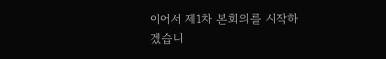이어서 제1차 본회의를 시작하겠습니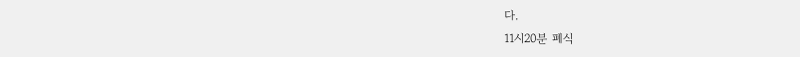다.
11시20분 폐식